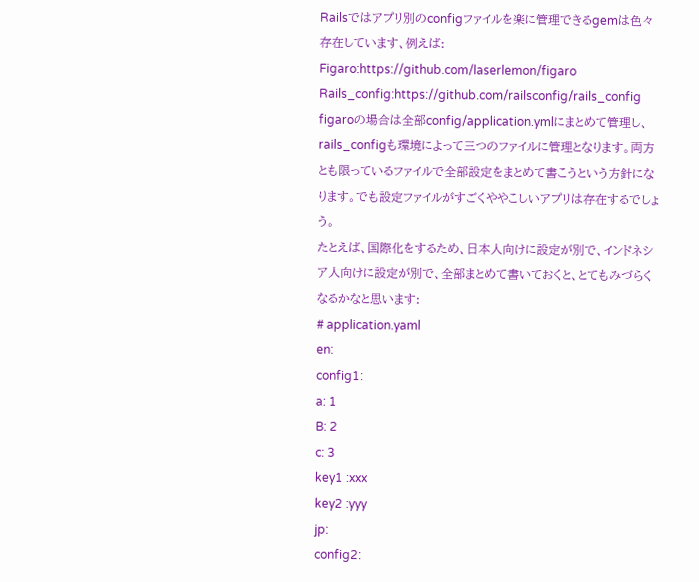Railsではアプリ別のconfigファイルを楽に管理できるgemは色々存在しています、例えば:
Figaro:https://github.com/laserlemon/figaro
Rails_config:https://github.com/railsconfig/rails_config
figaroの場合は全部config/application.ymlにまとめて管理し、rails_configも環境によって三つのファイルに管理となります。両方とも限っているファイルで全部設定をまとめて書こうという方針になります。でも設定ファイルがすごくややこしいアプリは存在するでしょう。
たとえば、国際化をするため、日本人向けに設定が別で、インドネシア人向けに設定が別で、全部まとめて書いておくと、とてもみづらくなるかなと思います:
# application.yaml
en:
config1:
a: 1
B: 2
c: 3
key1 :xxx
key2 :yyy
jp:
config2: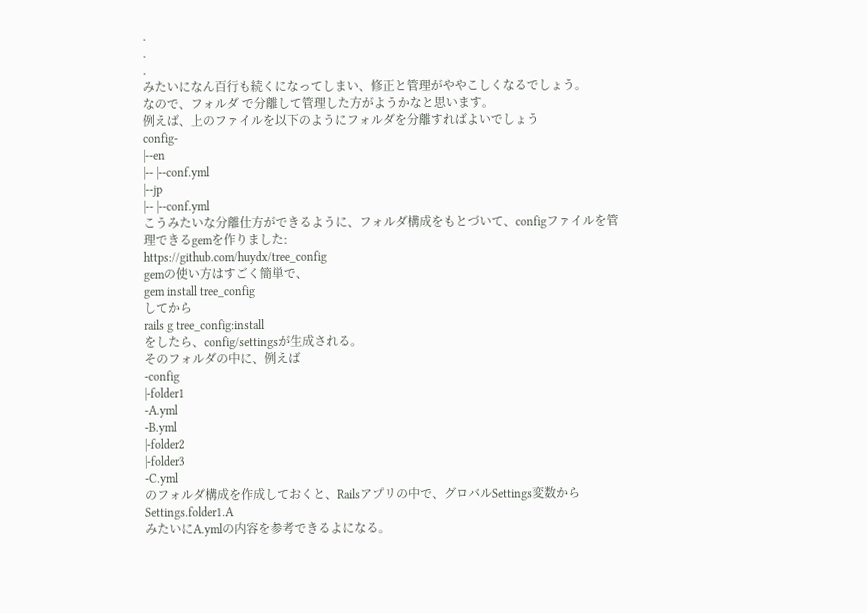.
.
.
みたいになん百行も続くになってしまい、修正と管理がややこしくなるでしょう。
なので、フォルダ で分離して管理した方がようかなと思います。
例えば、上のファイルを以下のようにフォルダを分離すればよいでしょう
config-
|--en
|-- |--conf.yml
|--jp
|-- |--conf.yml
こうみたいな分離仕方ができるように、フォルダ構成をもとづいて、configファイルを管理できるgemを作りました:
https://github.com/huydx/tree_config
gemの使い方はすごく簡単で、
gem install tree_config
してから
rails g tree_config:install
をしたら、config/settingsが生成される。
そのフォルダの中に、例えば
-config
|-folder1
-A.yml
-B.yml
|-folder2
|-folder3
-C.yml
のフォルダ構成を作成しておくと、Railsアプリの中で、グロバルSettings変数から
Settings.folder1.A
みたいにA.ymlの内容を参考できるよになる。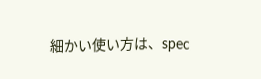細かい使い方は、spec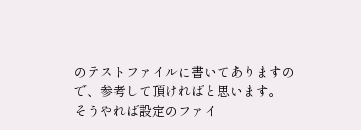のテストファイルに書いてありますので、参考して頂ければと思います。
そうやれば設定のファイ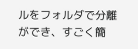ルをフォルダで分離ができ、すごく簡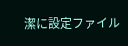潔に設定ファイル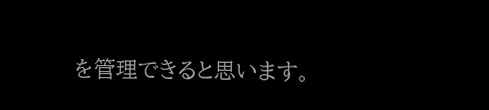を管理できると思います。